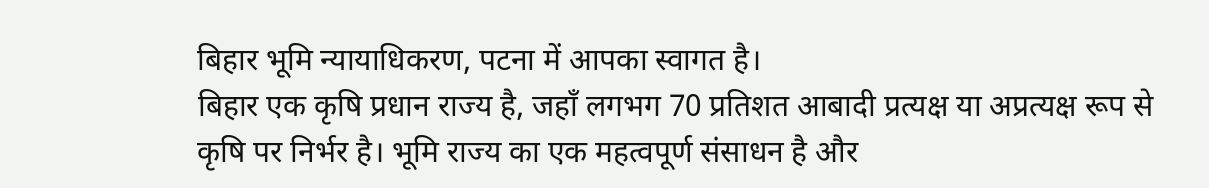बिहार भूमि न्यायाधिकरण, पटना में आपका स्वागत है।
बिहार एक कृषि प्रधान राज्य है, जहाँ लगभग 70 प्रतिशत आबादी प्रत्यक्ष या अप्रत्यक्ष रूप से कृषि पर निर्भर है। भूमि राज्य का एक महत्वपूर्ण संसाधन है और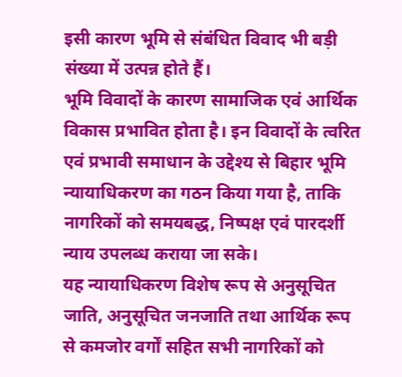इसी कारण भूमि से संबंधित विवाद भी बड़ी संख्या में उत्पन्न होते हैं।
भूमि विवादों के कारण सामाजिक एवं आर्थिक विकास प्रभावित होता है। इन विवादों के त्वरित एवं प्रभावी समाधान के उद्देश्य से बिहार भूमि न्यायाधिकरण का गठन किया गया है, ताकि नागरिकों को समयबद्ध, निष्पक्ष एवं पारदर्शी न्याय उपलब्ध कराया जा सके।
यह न्यायाधिकरण विशेष रूप से अनुसूचित जाति, अनुसूचित जनजाति तथा आर्थिक रूप से कमजोर वर्गों सहित सभी नागरिकों को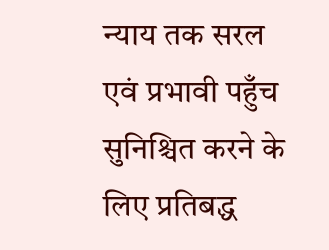न्याय तक सरल एवं प्रभावी पहुँच सुनिश्चित करने के लिए प्रतिबद्ध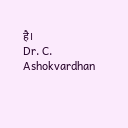है।
Dr. C. Ashokvardhan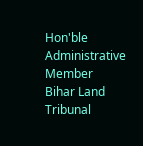Hon'ble Administrative Member
Bihar Land Tribunal